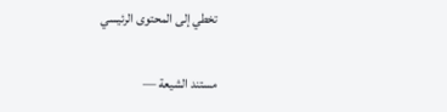تخطي إلى المحتوى الرئيسي

مستند الشيعة —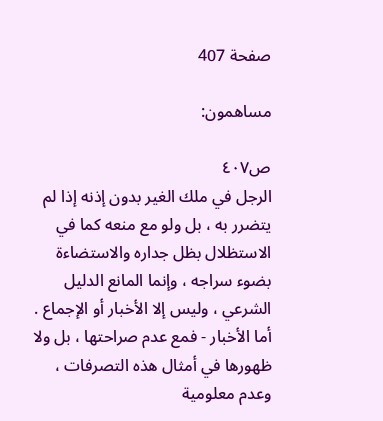صفحة 407

مساهمون:

ص٤٠٧
الرجل في ملك الغير بدون إذنه إذا لم يتضرر به ، بل ولو مع منعه كما في الاستظلال بظل جداره والاستضاءة بضوء سراجه ، وإنما المانع الدليل الشرعي ، وليس إلا الأخبار أو الإجماع . أما الأخبار - فمع عدم صراحتها ، بل ولا ظهورها في أمثال هذه التصرفات ، وعدم معلومية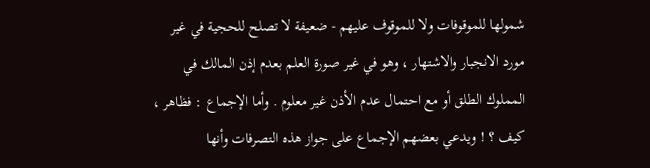شمولها للموقوفات ولا للموقوف عليهم - ضعيفة لا تصلح للحجية في غير مورد الانجبار والاشتهار ، وهو في غير صورة العلم بعدم إذن المالك في المملوك الطلق أو مع احتمال عدم الأذن غير معلوم . وأما الإجماع : فظاهر ، كيف ؟ ! ويدعي بعضهم الإجماع على جواز هذه التصرفات وأنها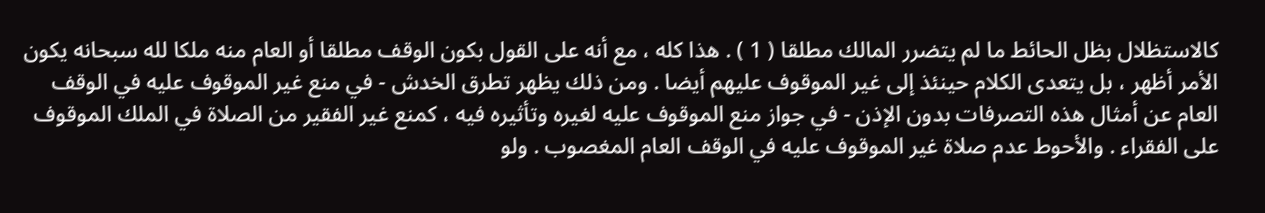كالاستظلال بظل الحائط ما لم يتضرر المالك مطلقا ( 1 ) . هذا كله ، مع أنه على القول بكون الوقف مطلقا أو العام منه ملكا لله سبحانه يكون الأمر أظهر ، بل يتعدى الكلام حينئذ إلى غير الموقوف عليهم أيضا . ومن ذلك يظهر تطرق الخدش - في منع غير الموقوف عليه في الوقف العام عن أمثال هذه التصرفات بدون الإذن - في جواز منع الموقوف عليه لغيره وتأثيره فيه ، كمنع غير الفقير من الصلاة في الملك الموقوف على الفقراء . والأحوط عدم صلاة غير الموقوف عليه في الوقف العام المغصوب . ولو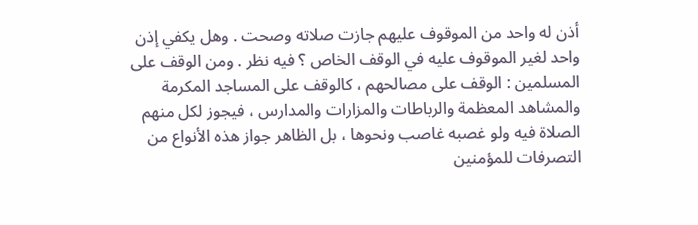أذن له واحد من الموقوف عليهم جازت صلاته وصحت . وهل يكفي إذن واحد لغير الموقوف عليه في الوقف الخاص ؟ فيه نظر . ومن الوقف على المسلمين : الوقف على مصالحهم ، كالوقف على المساجد المكرمة والمشاهد المعظمة والرباطات والمزارات والمدارس ، فيجوز لكل منهم الصلاة فيه ولو غصبه غاصب ونحوها ، بل الظاهر جواز هذه الأنواع من التصرفات للمؤمنين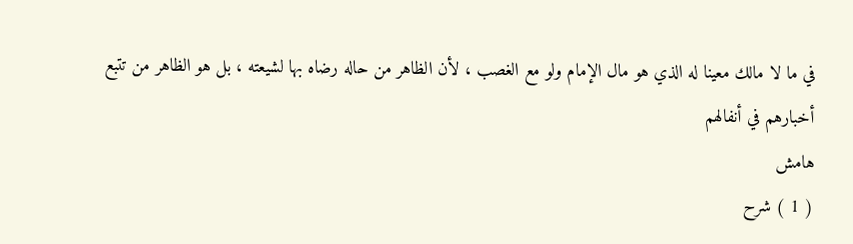في ما لا مالك معينا له الذي هو مال الإمام ولو مع الغصب ، لأن الظاهر من حاله رضاه بها لشيعته ، بل هو الظاهر من تتبع أخبارهم في أنفالهم
هامش
( 1 ) شرح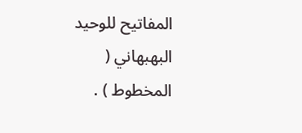المفاتيح للوحيد البهبهاني ( المخطوط ) .